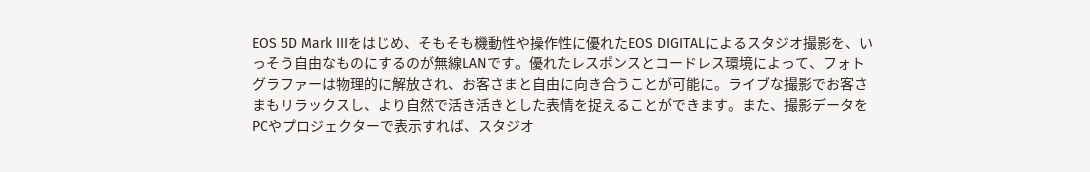EOS 5D Mark IIIをはじめ、そもそも機動性や操作性に優れたEOS DIGITALによるスタジオ撮影を、いっそう自由なものにするのが無線LANです。優れたレスポンスとコードレス環境によって、フォトグラファーは物理的に解放され、お客さまと自由に向き合うことが可能に。ライブな撮影でお客さまもリラックスし、より自然で活き活きとした表情を捉えることができます。また、撮影データをPCやプロジェクターで表示すれば、スタジオ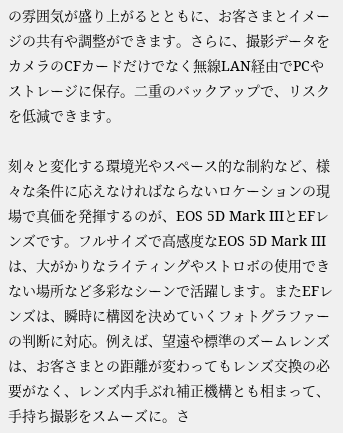の雰囲気が盛り上がるとともに、お客さまとイメージの共有や調整ができます。さらに、撮影データをカメラのCFカードだけでなく無線LAN経由でPCやストレージに保存。二重のバックアップで、リスクを低減できます。

刻々と変化する環境光やスペース的な制約など、様々な条件に応えなければならないロケーションの現場で真価を発揮するのが、EOS 5D Mark IIIとEFレンズです。フルサイズで高感度なEOS 5D Mark IIIは、大がかりなライティングやストロボの使用できない場所など多彩なシーンで活躍します。またEFレンズは、瞬時に構図を決めていくフォトグラファーの判断に対応。例えば、望遠や標準のズームレンズは、お客さまとの距離が変わってもレンズ交換の必要がなく、レンズ内手ぶれ補正機構とも相まって、手持ち撮影をスムーズに。さ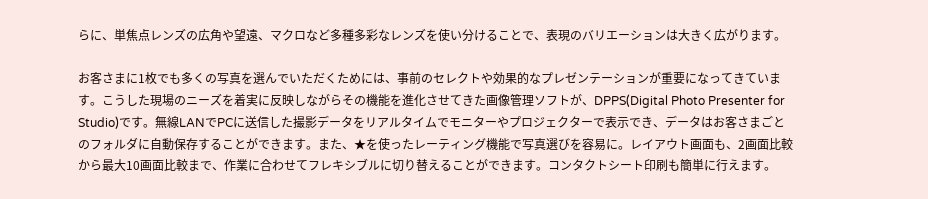らに、単焦点レンズの広角や望遠、マクロなど多種多彩なレンズを使い分けることで、表現のバリエーションは大きく広がります。

お客さまに1枚でも多くの写真を選んでいただくためには、事前のセレクトや効果的なプレゼンテーションが重要になってきています。こうした現場のニーズを着実に反映しながらその機能を進化させてきた画像管理ソフトが、DPPS(Digital Photo Presenter for Studio)です。無線LANでPCに送信した撮影データをリアルタイムでモニターやプロジェクターで表示でき、データはお客さまごとのフォルダに自動保存することができます。また、★を使ったレーティング機能で写真選びを容易に。レイアウト画面も、2画面比較から最大10画面比較まで、作業に合わせてフレキシブルに切り替えることができます。コンタクトシート印刷も簡単に行えます。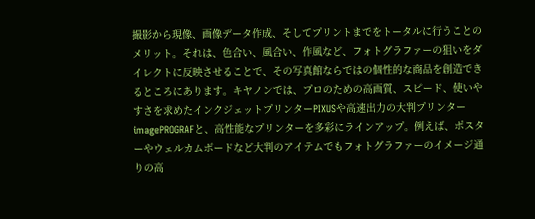撮影から現像、画像データ作成、そしてプリントまでをトータルに行うことのメリット。それは、色合い、風合い、作風など、フォトグラファーの狙いをダイレクトに反映させることで、その写真館ならではの個性的な商品を創造できるところにあります。キヤノンでは、プロのための高画質、スピード、使いやすさを求めたインクジェットプリンターPIXUSや高速出力の大判プリンターimagePROGRAFと、高性能なプリンターを多彩にラインアップ。例えば、ポスターやウェルカムボードなど大判のアイテムでもフォトグラファーのイメージ通りの高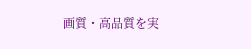画質・高品質を実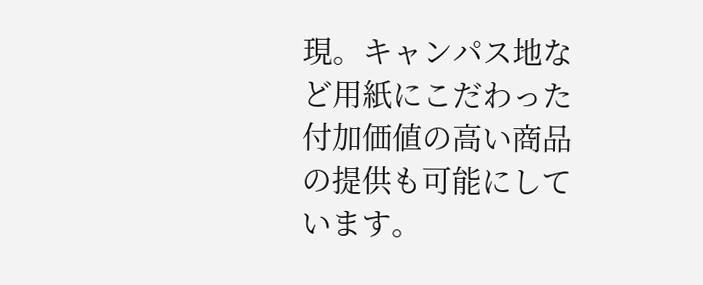現。キャンパス地など用紙にこだわった付加価値の高い商品の提供も可能にしています。